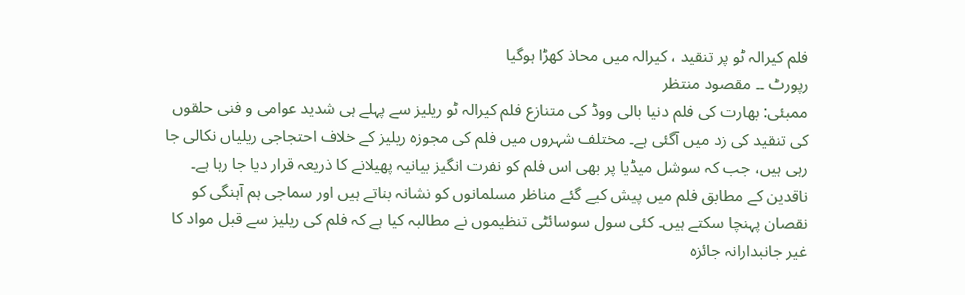فلم کیرالہ ٹو پر تنقید ، کیرالہ میں محاذ کھڑا ہوگیا
رپورٹ ۔۔ مقصود منتظر
ممبئی: بھارت کی فلم دنیا بالی ووڈ کی متنازع فلم کیرالہ ٹو ریلیز سے پہلے ہی شدید عوامی و فنی حلقوں کی تنقید کی زد میں آگئی ہے۔ مختلف شہروں میں فلم کی مجوزہ ریلیز کے خلاف احتجاجی ریلیاں نکالی جا رہی ہیں، جب کہ سوشل میڈیا پر بھی اس فلم کو نفرت انگیز بیانیہ پھیلانے کا ذریعہ قرار دیا جا رہا ہے۔
ناقدین کے مطابق فلم میں پیش کیے گئے مناظر مسلمانوں کو نشانہ بناتے ہیں اور سماجی ہم آہنگی کو نقصان پہنچا سکتے ہیں۔ کئی سول سوسائٹی تنظیموں نے مطالبہ کیا ہے کہ فلم کی ریلیز سے قبل مواد کا غیر جانبدارانہ جائزہ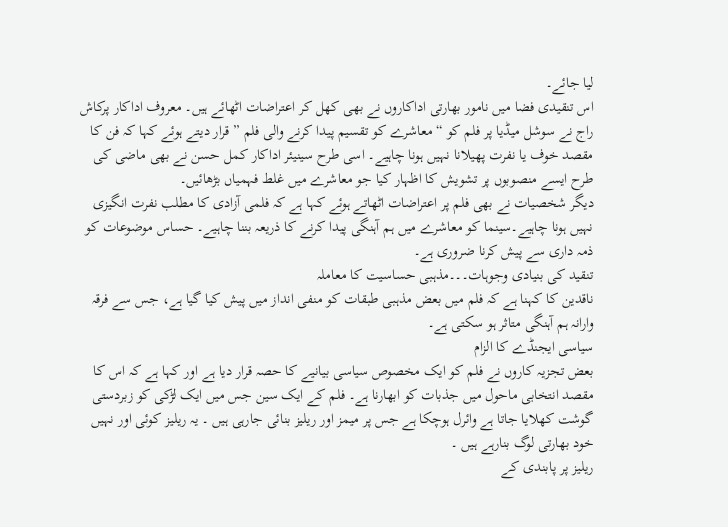لیا جائے۔
اس تنقیدی فضا میں نامور بھارتی اداکاروں نے بھی کھل کر اعتراضات اٹھائے ہیں۔ معروف اداکار پرکاش راج نے سوشل میڈیا پر فلم کو “ معاشرے کو تقسیم پیدا کرنے والی فلم ” قرار دیتے ہوئے کہا کہ فن کا مقصد خوف یا نفرت پھیلانا نہیں ہونا چاہیے۔ اسی طرح سینیئر اداکار کمل حسن نے بھی ماضی کی طرح ایسے منصوبوں پر تشویش کا اظہار کیا جو معاشرے میں غلط فہمیاں بڑھائیں۔
دیگر شخصیات نے بھی فلم پر اعتراضات اٹھاتے ہوئے کہا ہے کہ فلمی آزادی کا مطلب نفرت انگیزی نہیں ہونا چاہیے۔سینما کو معاشرے میں ہم آہنگی پیدا کرنے کا ذریعہ بننا چاہیے۔ حساس موضوعات کو ذمہ داری سے پیش کرنا ضروری ہے۔
تنقید کی بنیادی وجوہات۔۔۔مذہبی حساسیت کا معاملہ
ناقدین کا کہنا ہے کہ فلم میں بعض مذہبی طبقات کو منفی انداز میں پیش کیا گیا ہے، جس سے فرقہ وارانہ ہم آہنگی متاثر ہو سکتی ہے۔
سیاسی ایجنڈے کا الزام
بعض تجزیہ کاروں نے فلم کو ایک مخصوص سیاسی بیانیے کا حصہ قرار دیا ہے اور کہا ہے کہ اس کا مقصد انتخابی ماحول میں جذبات کو ابھارنا ہے۔ فلم کے ایک سین جس میں ایک لڑکی کو زبردستی گوشت کھلایا جاتا ہے وائرل ہوچکا ہے جس پر میمز اور ریلیز بنائی جارہی ہیں ۔ یہ ریلیز کوئی اور نہیں خود بھارتی لوگ بنارہے ہیں ۔
ریلیز پر پابندی کے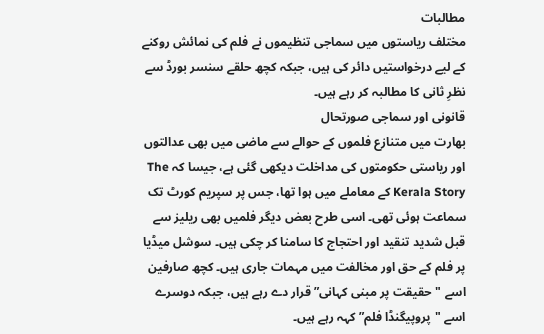مطالبات
مختلف ریاستوں میں سماجی تنظیموں نے فلم کی نمائش روکنے کے لیے درخواستیں دائر کی ہیں، جبکہ کچھ حلقے سنسر بورڈ سے نظرِ ثانی کا مطالبہ کر رہے ہیں۔
قانونی اور سماجی صورتحال
بھارت میں متنازع فلموں کے حوالے سے ماضی میں بھی عدالتوں اور ریاستی حکومتوں کی مداخلت دیکھی گئی ہے، جیسا کہ The Kerala Story کے معاملے میں ہوا تھا، جس پر سپریم کورٹ تک سماعت ہوئی تھی۔ اسی طرح بعض دیگر فلمیں بھی ریلیز سے قبل شدید تنقید اور احتجاج کا سامنا کر چکی ہیں۔ سوشل میڈیا پر فلم کے حق اور مخالفت میں مہمات جاری ہیں۔ کچھ صارفین اسے "حقیقت پر مبنی کہانی” قرار دے رہے ہیں، جبکہ دوسرے اسے "پروپیگنڈا فلم” کہہ رہے ہیں۔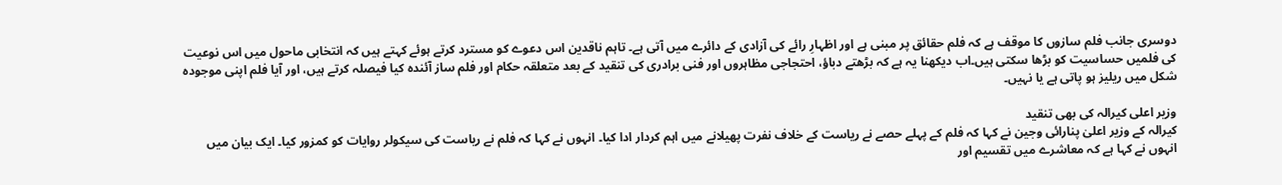دوسری جانب فلم سازوں کا موقف ہے کہ فلم حقائق پر مبنی ہے اور اظہارِ رائے کی آزادی کے دائرے میں آتی ہے۔ تاہم ناقدین اس دعوے کو مسترد کرتے ہوئے کہتے ہیں کہ انتخابی ماحول میں اس نوعیت کی فلمیں حساسیت کو بڑھا سکتی ہیں۔اب دیکھنا یہ ہے کہ بڑھتے دباؤ، احتجاجی مظاہروں اور فنی برادری کی تنقید کے بعد متعلقہ حکام اور فلم ساز آئندہ کیا فیصلہ کرتے ہیں، اور آیا فلم اپنی موجودہ شکل میں ریلیز ہو پاتی ہے یا نہیں۔

وزیر اعلی کیرالہ کی بھی تنقید
کیرالہ کے وزیر اعلیٰ پنارائی وجین نے کہا کہ فلم کے پہلے حصے نے ریاست کے خلاف نفرت پھیلانے میں اہم کردار ادا کیا۔ انہوں نے کہا کہ فلم نے ریاست کی سیکولر روایات کو کمزور کیا۔ ایک بیان میں انہوں نے کہا ہے کہ معاشرے میں تقسیم اور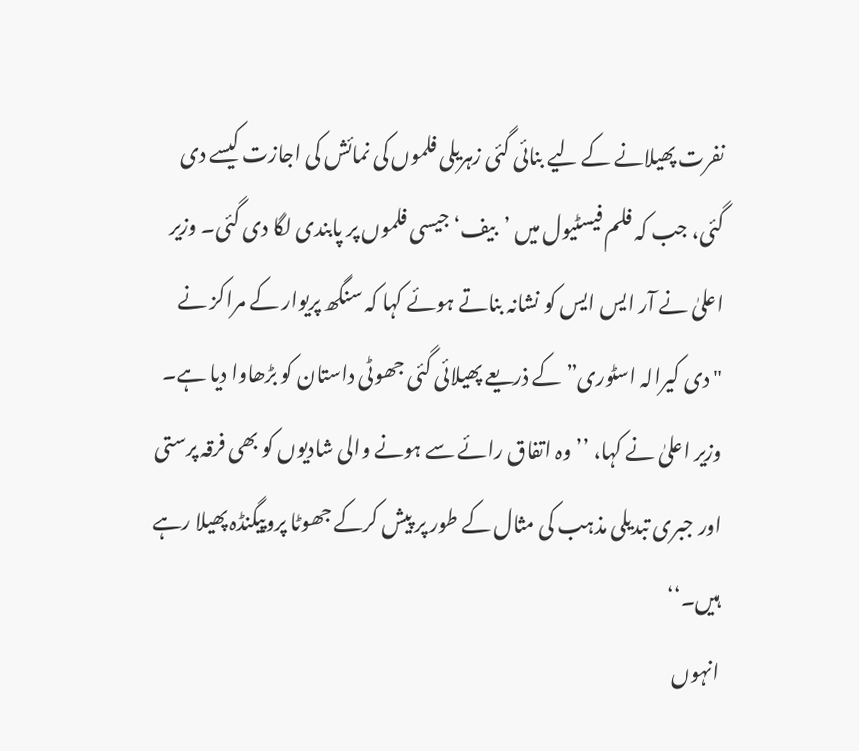نفرت پھیلانے کے لیے بنائی گئی زہریلی فلموں کی نمائش کی اجازت کیسے دی گئی، جب کہ فلم فیسٹیول میں ’بیف‘ جیسی فلموں پر پابندی لگا دی گئی۔ وزیر اعلیٰ نے آر ایس ایس کو نشانہ بناتے ہوئے کہا کہ سنگھ پریوار کے مراکز نے "دی کیرالہ اسٹوری” کے ذریعے پھیلائی گئی جھوٹی داستان کو بڑھاوا دیا ہے۔ وزیر اعلیٰ نے کہا، ’’وہ اتفاق رائے سے ہونے والی شادیوں کو بھی فرقہ پرستی اور جبری تبدیلی مذہب کی مثال کے طور پر پیش کرکے جھوٹا پروپیگنڈہ پھیلا رہے ہیں۔‘‘
انہوں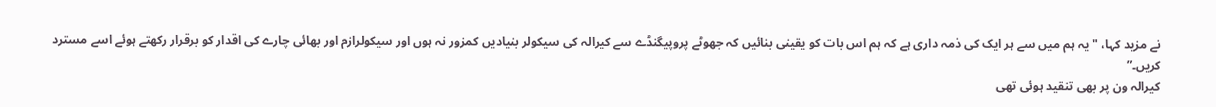نے مزید کہا، "یہ ہم میں سے ہر ایک کی ذمہ داری ہے کہ ہم اس بات کو یقینی بنائیں کہ جھوٹے پروپیگنڈے سے کیرالہ کی سیکولر بنیادیں کمزور نہ ہوں اور سیکولرازم اور بھائی چارے کی اقدار کو برقرار رکھتے ہوئے اسے مسترد کریں۔”
کیرالہ ون پر بھی تنقید ہوئی تھی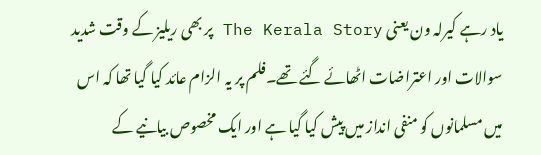یاد رہے کیرلہ ون یعنی The Kerala Story پر بھی ریلیز کے وقت شدید سوالات اور اعتراضات اٹھائے گئے تھے۔فلم پر یہ الزام عائد کیا گیا تھا کہ اس میں مسلمانوں کو منفی انداز میں پیش کیا گیا ہے اور ایک مخصوص بیانیے کے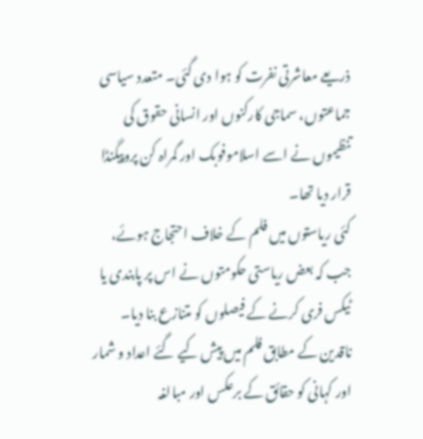ذریعے معاشرتی نفرت کو ہوا دی گئی۔ متعدد سیاسی جماعتوں، سماجی کارکنوں اور انسانی حقوق کی تنظیموں نے اسے اسلاموفوبک اور گمراہ کن پروپیگنڈا قرار دیا تھا۔
کئی ریاستوں میں فلم کے خلاف احتجاج ہوئے، جب کہ بعض ریاستی حکومتوں نے اس پر پابندی یا ٹیکس فری کرنے کے فیصلوں کو متنازع بنا دیا۔ ناقدین کے مطابق فلم میں پیش کیے گئے اعداد و شمار اور کہانی کو حقائق کے برعکس اور مبالغہ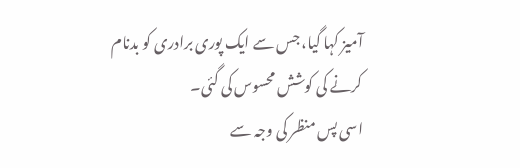آمیز کہا گیا، جس سے ایک پوری برادری کو بدنام کرنے کی کوشش محسوس کی گئی۔
اسی پس منظر کی وجہ سے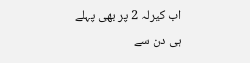اب کیرلہ 2 پر بھی پہلے ہی دن سے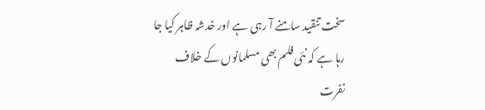سخت تنقید سامنے آ رہی ہے اور خدشہ ظاہر کیا جا رہا ہے کہ نئی فلم بھی مسلمانوں کے خلاف نفرت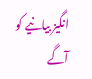انگیز بیانیے کو آگے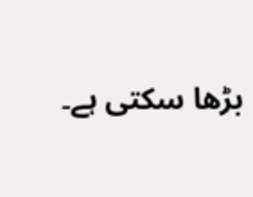بڑھا سکتی ہے۔